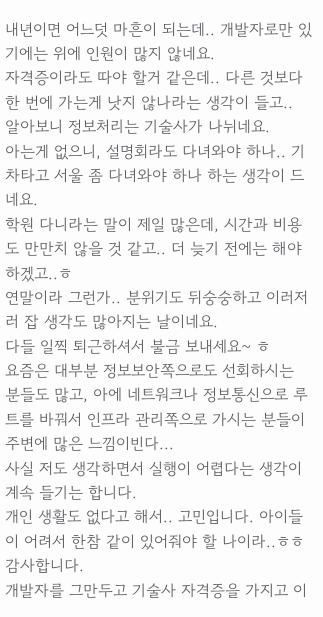내년이면 어느덧 마흔이 되는데.. 개발자로만 있기에는 위에 인원이 많지 않네요.
자격증이라도 따야 할거 같은데.. 다른 것보다 한 번에 가는게 낫지 않나라는 생각이 들고..
알아보니 정보처리는 기술사가 나뉘네요.
아는게 없으니, 설명회라도 다녀와야 하나.. 기차타고 서울 좀 다녀와야 하나 하는 생각이 드네요.
학원 다니라는 말이 제일 많은데, 시간과 비용도 만만치 않을 것 같고.. 더 늦기 전에는 해야 하겠고..ㅎ
연말이라 그런가.. 분위기도 뒤숭숭하고 이러저러 잡 생각도 많아지는 날이네요.
다들 일찍 퇴근하셔서 불금 보내세요~ ㅎ
요즘은 대부분 정보보안쪽으로도 선회하시는 분들도 많고, 아에 네트워크나 정보통신으로 루트를 바꿔서 인프라 관리쪽으로 가시는 분들이 주변에 많은 느낌이빈다...
사실 저도 생각하면서 실행이 어렵다는 생각이 계속 들기는 합니다.
개인 생활도 없다고 해서.. 고민입니다. 아이들이 어려서 한참 같이 있어줘야 할 나이라..ㅎㅎ
감사합니다.
개발자를 그만두고 기술사 자격증을 가지고 이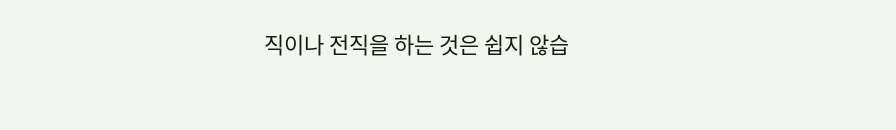직이나 전직을 하는 것은 쉽지 않습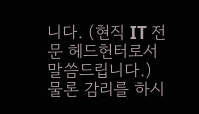니다. (현직 IT 전문 헤드헌터로서 말씀드립니다.) 물론 감리를 하시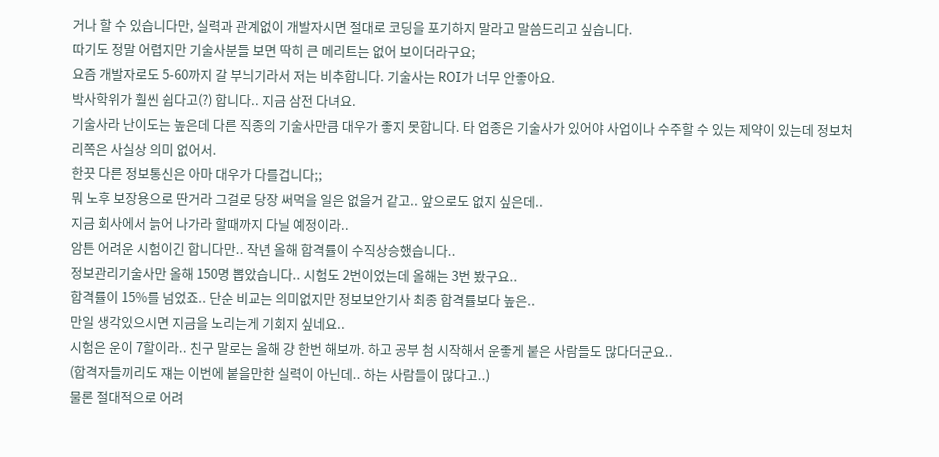거나 할 수 있습니다만, 실력과 관계없이 개발자시면 절대로 코딩을 포기하지 말라고 말씀드리고 싶습니다.
따기도 정말 어렵지만 기술사분들 보면 딱히 큰 메리트는 없어 보이더라구요;
요즘 개발자로도 5-60까지 갈 부늬기라서 저는 비추합니다. 기술사는 ROI가 너무 안좋아요.
박사학위가 훨씬 쉽다고(?) 합니다.. 지금 삼전 다녀요.
기술사라 난이도는 높은데 다른 직종의 기술사만큼 대우가 좋지 못합니다. 타 업종은 기술사가 있어야 사업이나 수주할 수 있는 제약이 있는데 정보처리쪽은 사실상 의미 없어서.
한끗 다른 정보통신은 아마 대우가 다를겁니다;;
뭐 노후 보장용으로 딴거라 그걸로 당장 써먹을 일은 없을거 같고.. 앞으로도 없지 싶은데..
지금 회사에서 늙어 나가라 할때까지 다닐 예정이라..
암튼 어려운 시험이긴 합니다만.. 작년 올해 합격률이 수직상승했습니다..
정보관리기술사만 올해 150명 뽑았습니다.. 시험도 2번이었는데 올해는 3번 봤구요..
합격률이 15%를 넘었죠.. 단순 비교는 의미없지만 정보보안기사 최종 합격률보다 높은..
만일 생각있으시면 지금을 노리는게 기회지 싶네요..
시험은 운이 7할이라.. 친구 말로는 올해 걍 한번 해보까. 하고 공부 첨 시작해서 운좋게 붙은 사람들도 많다더군요..
(합격자들끼리도 쟤는 이번에 붙을만한 실력이 아닌데.. 하는 사람들이 많다고..)
물론 절대적으로 어려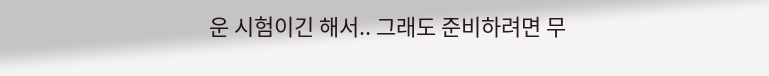운 시험이긴 해서.. 그래도 준비하려면 무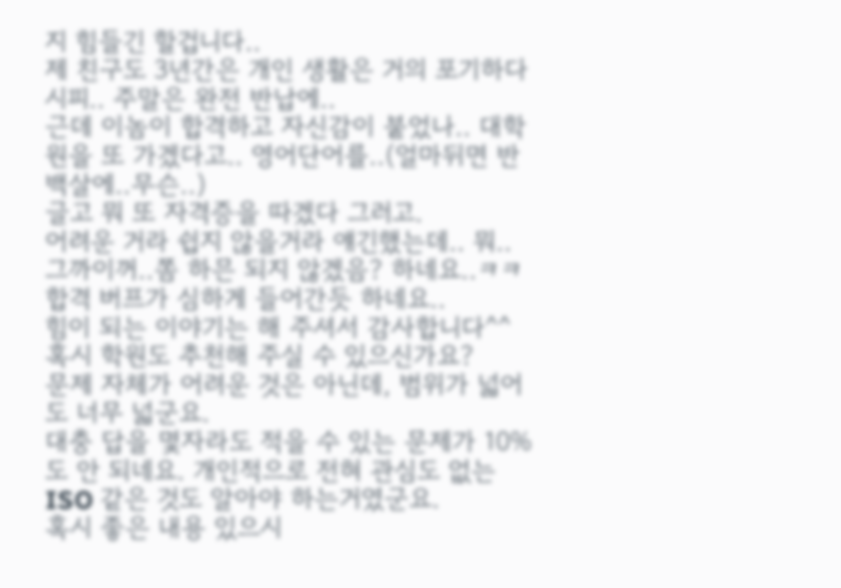지 힘들긴 할겁니다..
제 친구도 3년간은 개인 생활은 거의 포기하다시피.. 주말은 완전 반납에..
근데 이놈이 합격하고 자신감이 붙었나.. 대학원을 또 가겠다고.. 영어단어를..(얼마뒤면 반백살에..무슨..)
글고 뭐 또 자격증을 따겠다 그러고.
어려운 거라 쉽지 않을거라 얘긴했는데.. 뭐.. 그까이꺼..쫌 하믄 되지 않겠음? 하네요..ㅋㅋ
합격 버프가 심하게 들어간듯 하네요..
힘이 되는 이야기는 해 주셔서 감사합니다^^
혹시 학원도 추천해 주실 수 있으신가요?
문제 자체가 어려운 것은 아닌데, 범위가 넓어도 너무 넓군요.
대충 답을 몇자라도 적을 수 있는 문제가 10%도 안 되네요. 개인적으로 전혀 관심도 없는 ISO 같은 것도 알아야 하는거였군요.
혹시 좋은 내용 있으시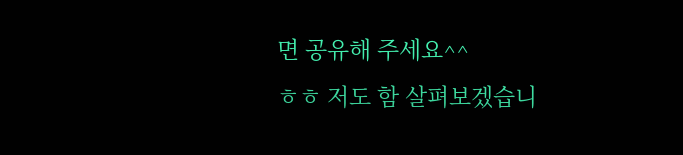면 공유해 주세요^^
ㅎㅎ 저도 함 살펴보겠습니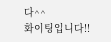다^^
화이팅입니다!!